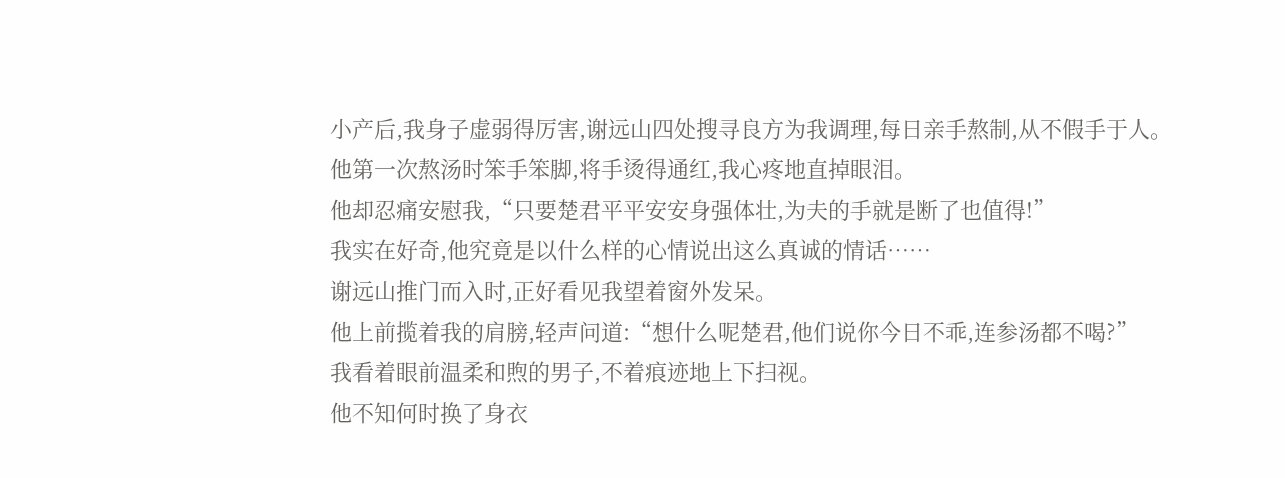小产后,我身子虚弱得厉害,谢远山四处搜寻良方为我调理,每日亲手熬制,从不假手于人。
他第一次熬汤时笨手笨脚,将手烫得通红,我心疼地直掉眼泪。
他却忍痛安慰我,“只要楚君平平安安身强体壮,为夫的手就是断了也值得!”
我实在好奇,他究竟是以什么样的心情说出这么真诚的情话……
谢远山推门而入时,正好看见我望着窗外发呆。
他上前揽着我的肩膀,轻声问道:“想什么呢楚君,他们说你今日不乖,连参汤都不喝?”
我看着眼前温柔和煦的男子,不着痕迹地上下扫视。
他不知何时换了身衣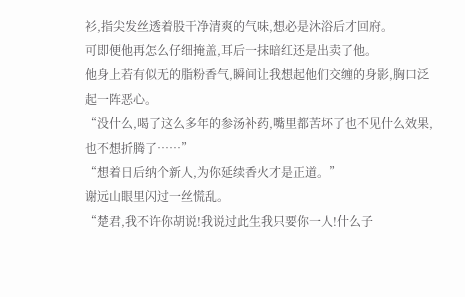衫,指尖发丝透着股干净清爽的气味,想必是沐浴后才回府。
可即便他再怎么仔细掩盖,耳后一抹暗红还是出卖了他。
他身上若有似无的脂粉香气,瞬间让我想起他们交缠的身影,胸口泛起一阵恶心。
“没什么,喝了这么多年的参汤补药,嘴里都苦坏了也不见什么效果,也不想折腾了……”
“想着日后纳个新人,为你延续香火才是正道。”
谢远山眼里闪过一丝慌乱。
“楚君,我不许你胡说!我说过此生我只要你一人!什么子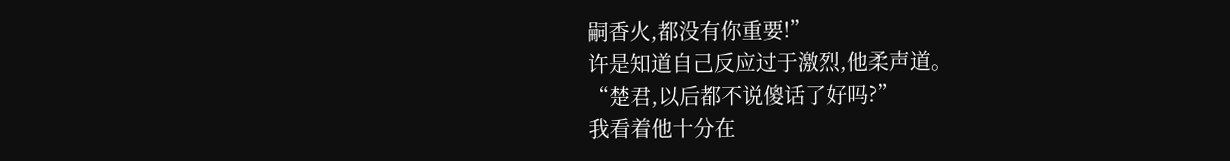嗣香火,都没有你重要!”
许是知道自己反应过于激烈,他柔声道。
“楚君,以后都不说傻话了好吗?”
我看着他十分在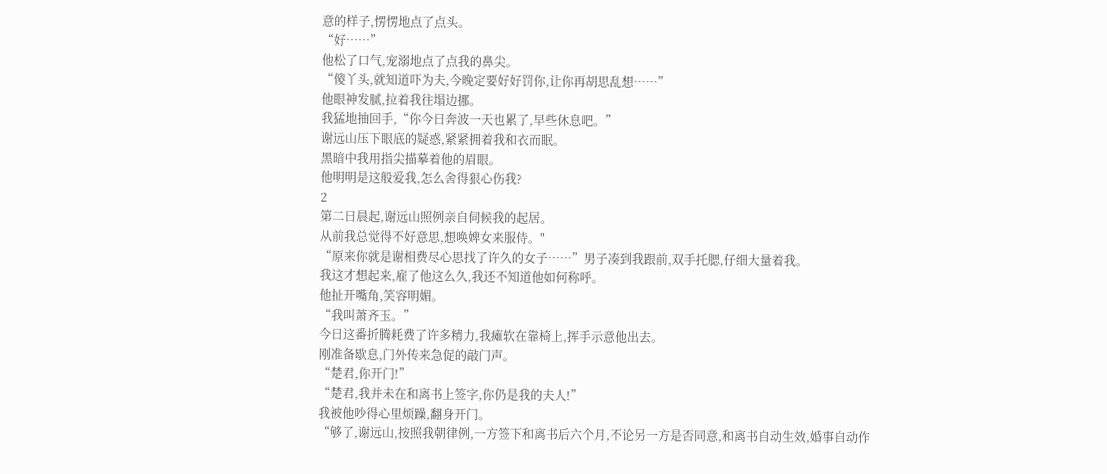意的样子,愣愣地点了点头。
“好……”
他松了口气,宠溺地点了点我的鼻尖。
“傻丫头,就知道吓为夫,今晚定要好好罚你,让你再胡思乱想……”
他眼神发腻,拉着我往塌边挪。
我猛地抽回手,“你今日奔波一天也累了,早些休息吧。”
谢远山压下眼底的疑惑,紧紧拥着我和衣而眠。
黑暗中我用指尖描摹着他的眉眼。
他明明是这般爱我,怎么舍得狠心伤我?
2
第二日晨起,谢远山照例亲自伺候我的起居。
从前我总觉得不好意思,想唤婢女来服侍。"
“原来你就是谢相费尽心思找了许久的女子……”男子凑到我跟前,双手托腮,仔细大量着我。
我这才想起来,雇了他这么久,我还不知道他如何称呼。
他扯开嘴角,笑容明媚。
“我叫萧齐玉。”
今日这番折腾耗费了许多精力,我瘫软在靠椅上,挥手示意他出去。
刚准备歇息,门外传来急促的敲门声。
“楚君,你开门!”
“楚君,我并未在和离书上签字,你仍是我的夫人!”
我被他吵得心里烦躁,翻身开门。
“够了,谢远山,按照我朝律例,一方签下和离书后六个月,不论另一方是否同意,和离书自动生效,婚事自动作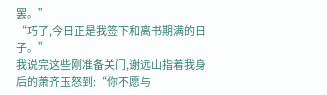罢。”
“巧了,今日正是我签下和离书期满的日子。”
我说完这些刚准备关门,谢远山指着我身后的萧齐玉怒到:“你不愿与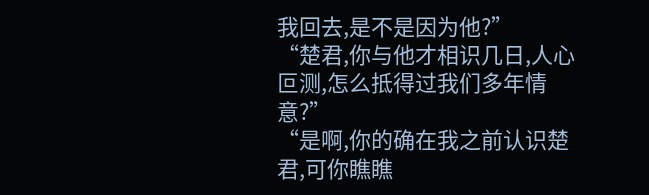我回去,是不是因为他?”
“楚君,你与他才相识几日,人心叵测,怎么抵得过我们多年情意?”
“是啊,你的确在我之前认识楚君,可你瞧瞧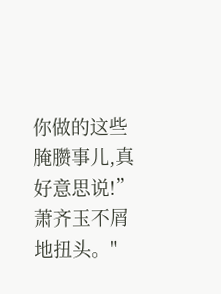你做的这些腌臜事儿,真好意思说!”
萧齐玉不屑地扭头。"